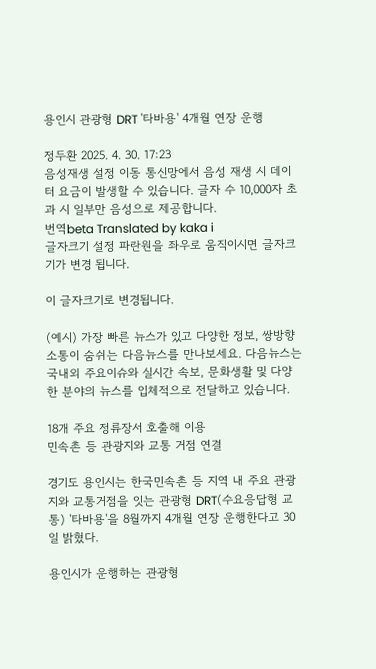용인시 관광형 DRT '타바용' 4개월 연장 운행

정두환 2025. 4. 30. 17:23
음성재생 설정 이동 통신망에서 음성 재생 시 데이터 요금이 발생할 수 있습니다. 글자 수 10,000자 초과 시 일부만 음성으로 제공합니다.
번역beta Translated by kaka i
글자크기 설정 파란원을 좌우로 움직이시면 글자크기가 변경 됩니다.

이 글자크기로 변경됩니다.

(예시) 가장 빠른 뉴스가 있고 다양한 정보, 쌍방향 소통이 숨쉬는 다음뉴스를 만나보세요. 다음뉴스는 국내외 주요이슈와 실시간 속보, 문화생활 및 다양한 분야의 뉴스를 입체적으로 전달하고 있습니다.

18개 주요 정류장서 호출해 이용
민속촌 등 관광지와 교통 거점 연결

경기도 용인시는 한국민속촌 등 지역 내 주요 관광지와 교통거점을 잇는 관광형 DRT(수요응답형 교통) '타바용'을 8월까지 4개월 연장 운행한다고 30일 밝혔다.

용인시가 운행하는 관광형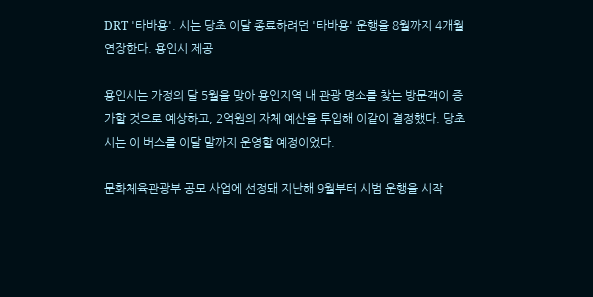DRT '타바용'. 시는 당초 이달 종료하려던 '타바용' 운행을 8월까지 4개월 연장한다. 용인시 제공

용인시는 가정의 달 5월을 맞아 용인지역 내 관광 명소를 찾는 방문객이 증가할 것으로 예상하고, 2억원의 자체 예산을 투입해 이같이 결정했다. 당초 시는 이 버스를 이달 말까지 운영할 예정이었다.

문화체육관광부 공모 사업에 선정돼 지난해 9월부터 시범 운행을 시작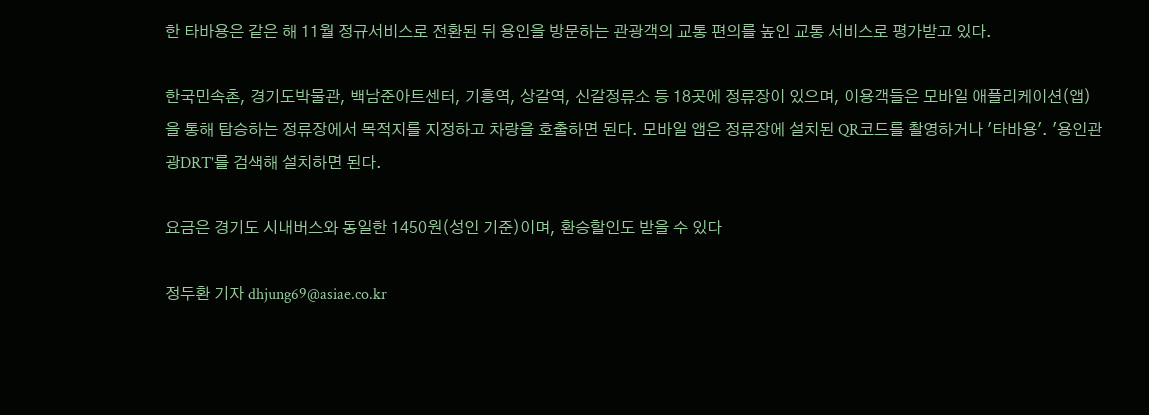한 타바용은 같은 해 11월 정규서비스로 전환된 뒤 용인을 방문하는 관광객의 교통 편의를 높인 교통 서비스로 평가받고 있다.

한국민속촌, 경기도박물관, 백남준아트센터, 기흥역, 상갈역, 신갈정류소 등 18곳에 정류장이 있으며, 이용객들은 모바일 애플리케이션(앱)을 통해 탑승하는 정류장에서 목적지를 지정하고 차량을 호출하면 된다. 모바일 앱은 정류장에 설치된 QR코드를 촬영하거나 '타바용'. '용인관광DRT'를 검색해 설치하면 된다.

요금은 경기도 시내버스와 동일한 1450원(성인 기준)이며, 환승할인도 받을 수 있다

정두환 기자 dhjung69@asiae.co.kr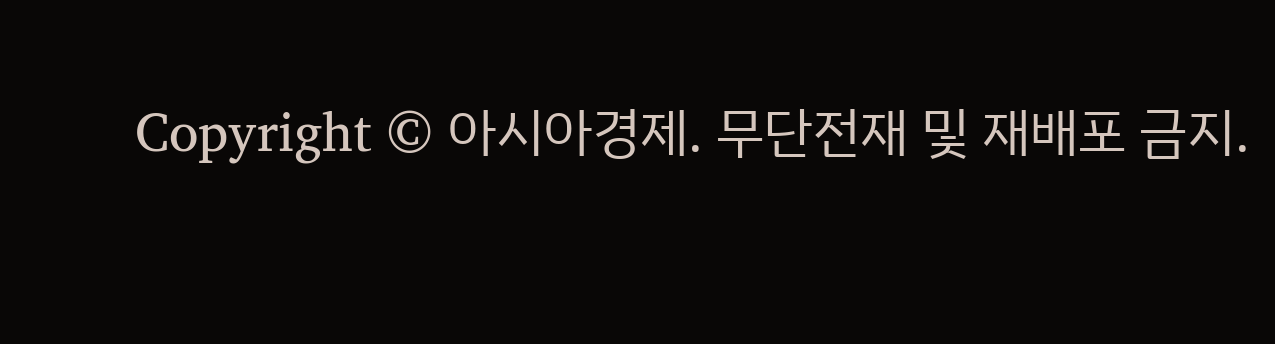Copyright © 아시아경제. 무단전재 및 재배포 금지.